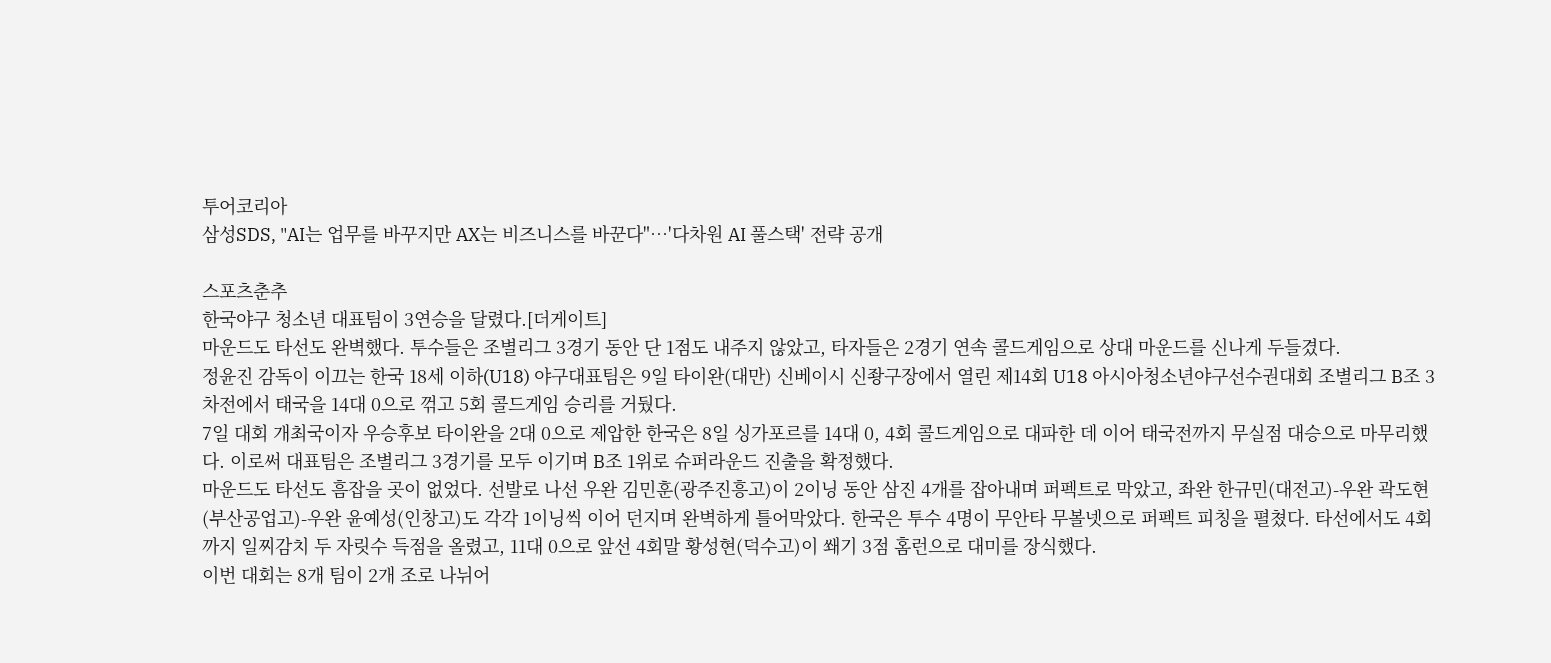투어코리아
삼성SDS, "AI는 업무를 바꾸지만 AX는 비즈니스를 바꾼다"…'다차원 AI 풀스택' 전략 공개

스포츠춘추
한국야구 청소년 대표팀이 3연승을 달렸다.[더게이트]
마운드도 타선도 완벽했다. 투수들은 조별리그 3경기 동안 단 1점도 내주지 않았고, 타자들은 2경기 연속 콜드게임으로 상대 마운드를 신나게 두들겼다.
정윤진 감독이 이끄는 한국 18세 이하(U18) 야구대표팀은 9일 타이완(대만) 신베이시 신좡구장에서 열린 제14회 U18 아시아청소년야구선수권대회 조별리그 B조 3차전에서 태국을 14대 0으로 꺾고 5회 콜드게임 승리를 거뒀다.
7일 대회 개최국이자 우승후보 타이완을 2대 0으로 제압한 한국은 8일 싱가포르를 14대 0, 4회 콜드게임으로 대파한 데 이어 태국전까지 무실점 대승으로 마무리했다. 이로써 대표팀은 조별리그 3경기를 모두 이기며 B조 1위로 슈퍼라운드 진출을 확정했다.
마운드도 타선도 흠잡을 곳이 없었다. 선발로 나선 우완 김민훈(광주진흥고)이 2이닝 동안 삼진 4개를 잡아내며 퍼펙트로 막았고, 좌완 한규민(대전고)-우완 곽도현(부산공업고)-우완 윤예성(인창고)도 각각 1이닝씩 이어 던지며 완벽하게 틀어막았다. 한국은 투수 4명이 무안타 무볼넷으로 퍼펙트 피칭을 펼쳤다. 타선에서도 4회까지 일찌감치 두 자릿수 득점을 올렸고, 11대 0으로 앞선 4회말 황성현(덕수고)이 쐐기 3점 홈런으로 대미를 장식했다.
이번 대회는 8개 팀이 2개 조로 나뉘어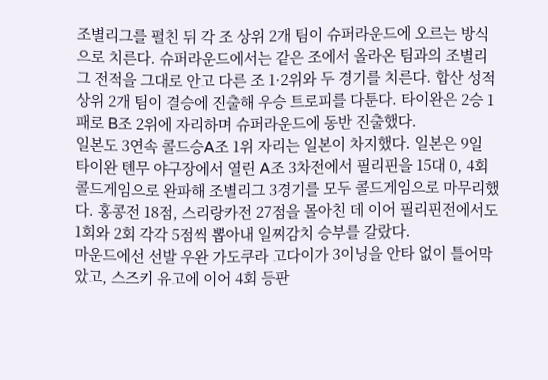조별리그를 펼친 뒤 각 조 상위 2개 팀이 슈퍼라운드에 오르는 방식으로 치른다. 슈퍼라운드에서는 같은 조에서 올라온 팀과의 조별리그 전적을 그대로 안고 다른 조 1·2위와 두 경기를 치른다. 합산 성적 상위 2개 팀이 결승에 진출해 우승 트로피를 다툰다. 타이완은 2승 1패로 B조 2위에 자리하며 슈퍼라운드에 동반 진출했다.
일본도 3연속 콜드승A조 1위 자리는 일본이 차지했다. 일본은 9일 타이완 톈무 야구장에서 열린 A조 3차전에서 필리핀을 15대 0, 4회 콜드게임으로 완파해 조별리그 3경기를 모두 콜드게임으로 마무리했다. 홍콩전 18점, 스리랑카전 27점을 몰아친 데 이어 필리핀전에서도 1회와 2회 각각 5점씩 뽑아내 일찌감치 승부를 갈랐다.
마운드에선 선발 우완 가도쿠라 고다이가 3이닝을 안타 없이 틀어막았고, 스즈키 유고에 이어 4회 등판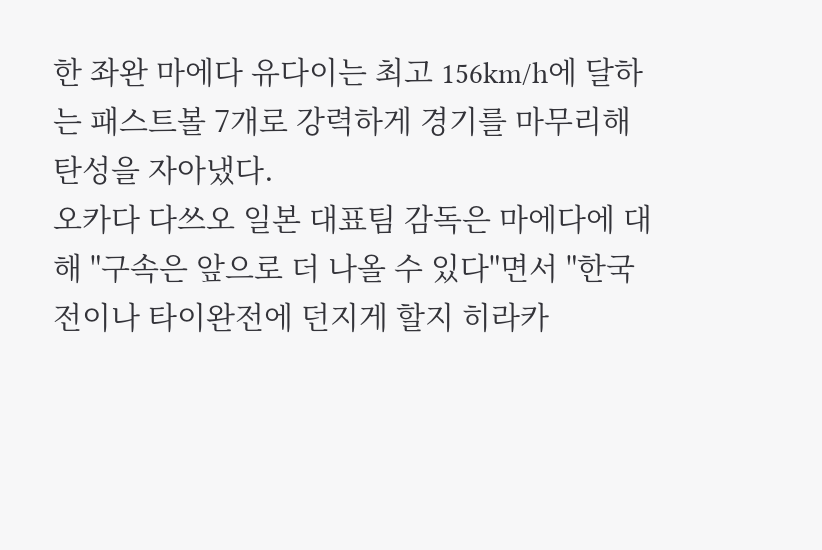한 좌완 마에다 유다이는 최고 156km/h에 달하는 패스트볼 7개로 강력하게 경기를 마무리해 탄성을 자아냈다.
오카다 다쓰오 일본 대표팀 감독은 마에다에 대해 "구속은 앞으로 더 나올 수 있다"면서 "한국전이나 타이완전에 던지게 할지 히라카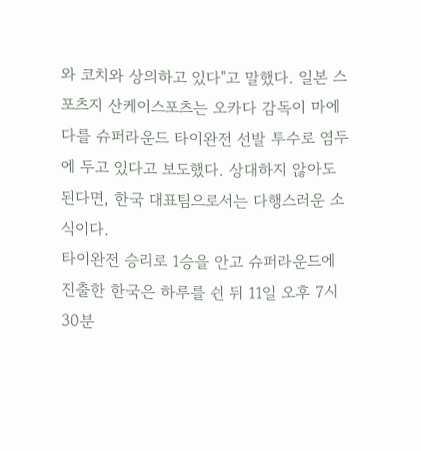와 코치와 상의하고 있다"고 말했다. 일본 스포츠지 산케이스포츠는 오카다 감독이 마에다를 슈퍼라운드 타이완전 선발 투수로 염두에 두고 있다고 보도했다. 상대하지 않아도 된다면, 한국 대표팀으로서는 다행스러운 소식이다.
타이완전 승리로 1승을 안고 슈퍼라운드에 진출한 한국은 하루를 쉰 뒤 11일 오후 7시 30분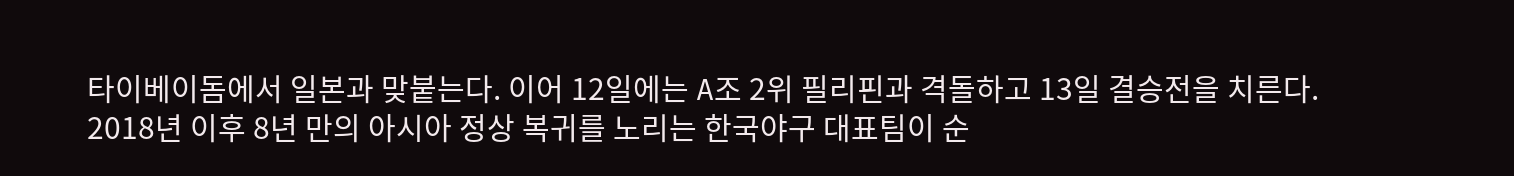타이베이돔에서 일본과 맞붙는다. 이어 12일에는 A조 2위 필리핀과 격돌하고 13일 결승전을 치른다. 2018년 이후 8년 만의 아시아 정상 복귀를 노리는 한국야구 대표팀이 순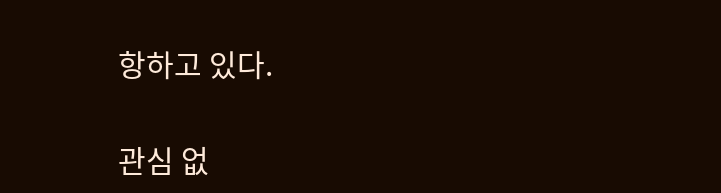항하고 있다.

관심 없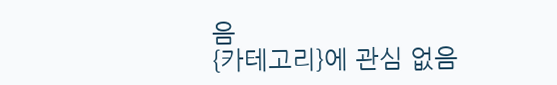음
{카테고리}에 관심 없음